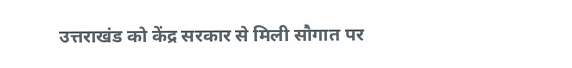उत्तराखंड को केंद्र सरकार से मिली सौगात पर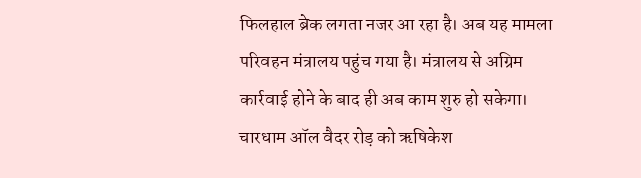फिलहाल ब्रेक लगता नजर आ रहा है। अब यह मामला परिवहन मंत्रालय पहुंच गया है। मंत्रालय से अग्रिम कार्रवाई होने के बाद ही अब काम शुरु हो सकेगा।
चारधाम ऑल वैदर रोड़ को ऋषिकेश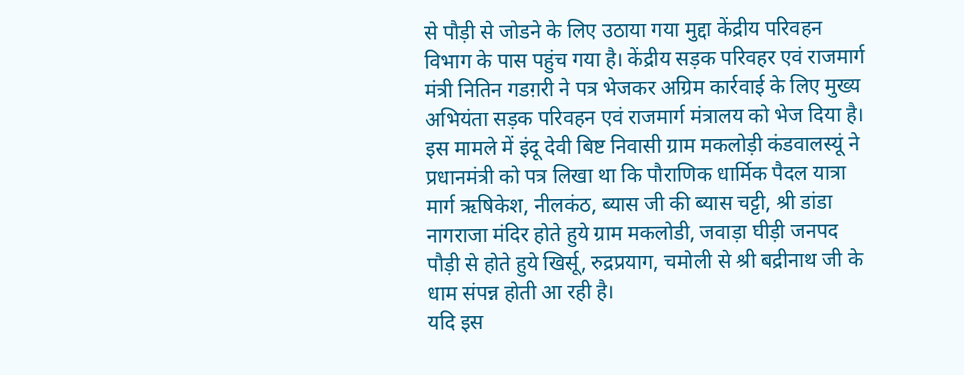से पौड़ी से जोडने के लिए उठाया गया मुद्दा केंद्रीय परिवहन विभाग के पास पहुंच गया है। केंद्रीय सड़क परिवहर एवं राजमार्ग मंत्री नितिन गडग़री ने पत्र भेजकर अग्रिम कार्रवाई के लिए मुख्य अभियंता सड़क परिवहन एवं राजमार्ग मंत्रालय को भेज दिया है।
इस मामले में इंदू देवी बिष्ट निवासी ग्राम मकलोड़ी कंडवालस्यूं ने प्रधानमंत्री को पत्र लिखा था कि पौराणिक धार्मिक पैदल यात्रा मार्ग ऋषिकेश, नीलकंठ, ब्यास जी की ब्यास चट्टी, श्री डांडा नागराजा मंदिर होते हुये ग्राम मकलोडी, जवाड़ा घीड़ी जनपद पौड़ी से होते हुये खिर्सू, रुद्रप्रयाग, चमोली से श्री बद्रीनाथ जी के धाम संपन्न होती आ रही है।
यदि इस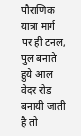पौराणिक यात्रा मार्ग पर ही टनल, पुल बनाते हुये आल वेदर रोड बनायी जाती है तो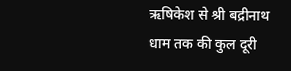ऋषिकेश से श्री बद्रीनाथ धाम तक की कुल दूरी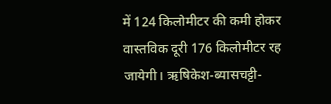में 124 किलोमीटर की कमी होकर वास्तविक दूरी 176 किलोमीटर रह जायेगी। ऋषिकेश-ब्यासचट्टी-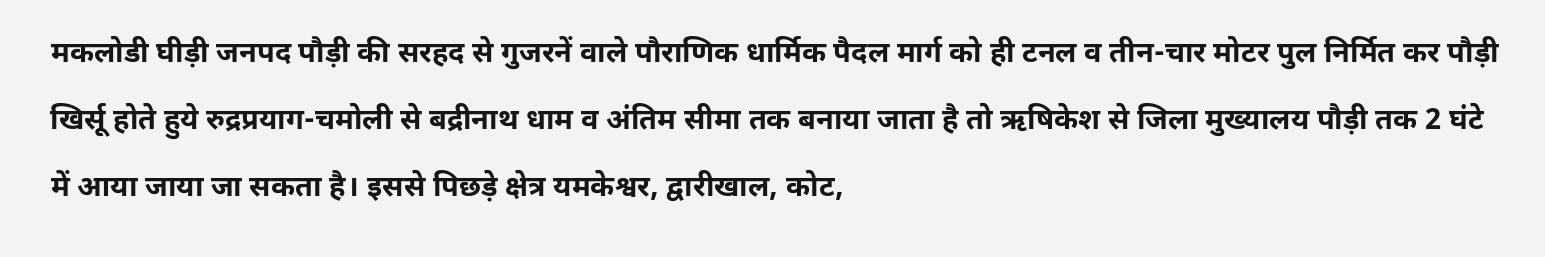मकलोडी घीड़ी जनपद पौड़ी की सरहद से गुजरनें वाले पौराणिक धार्मिक पैदल मार्ग को ही टनल व तीन-चार मोटर पुल निर्मित कर पौड़ी खिर्सू होते हुये रुद्रप्रयाग-चमोली से बद्रीनाथ धाम व अंतिम सीमा तक बनाया जाता है तो ऋषिकेश से जिला मुख्यालय पौड़ी तक 2 घंटे में आया जाया जा सकता है। इससे पिछड़े क्षेत्र यमकेश्वर, द्वारीखाल, कोट,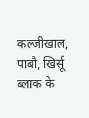कल्जीखाल, पाबौ, खिर्सू ब्लाक के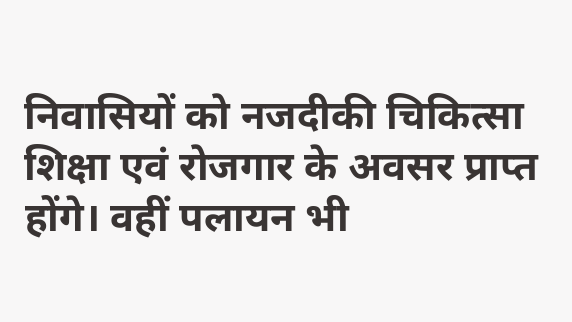निवासियों को नजदीकी चिकित्सा शिक्षा एवं रोजगार के अवसर प्राप्त होंगे। वहीं पलायन भी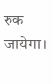रुक जायेगा।